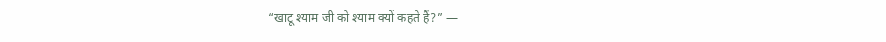“खाटू श्याम जी को श्याम क्यों कहते हैं?” —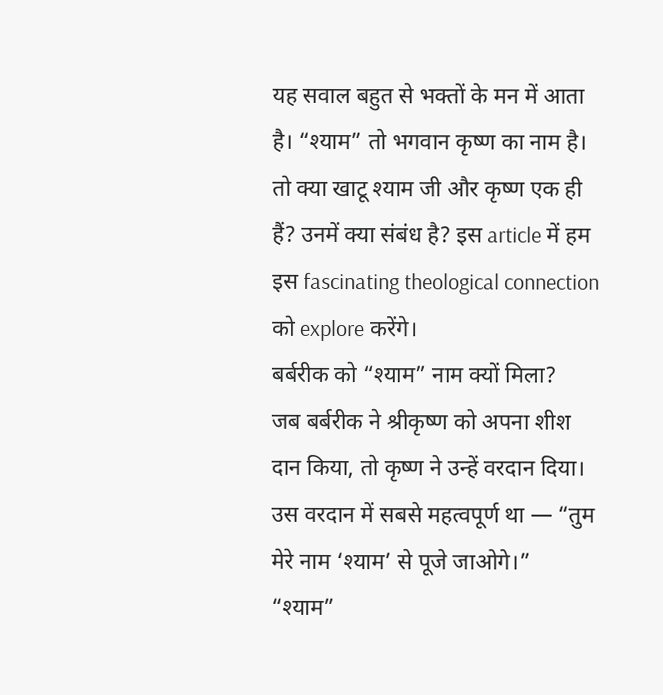यह सवाल बहुत से भक्तों के मन में आता है। “श्याम” तो भगवान कृष्ण का नाम है। तो क्या खाटू श्याम जी और कृष्ण एक ही हैं? उनमें क्या संबंध है? इस article में हम इस fascinating theological connection को explore करेंगे।
बर्बरीक को “श्याम” नाम क्यों मिला?
जब बर्बरीक ने श्रीकृष्ण को अपना शीश दान किया, तो कृष्ण ने उन्हें वरदान दिया। उस वरदान में सबसे महत्वपूर्ण था — “तुम मेरे नाम ‘श्याम’ से पूजे जाओगे।”
“श्याम”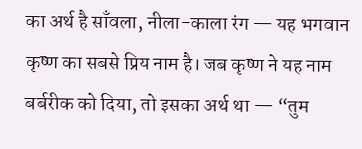का अर्थ है साँवला, नीला-काला रंग — यह भगवान कृष्ण का सबसे प्रिय नाम है। जब कृष्ण ने यह नाम बर्बरीक को दिया, तो इसका अर्थ था — “तुम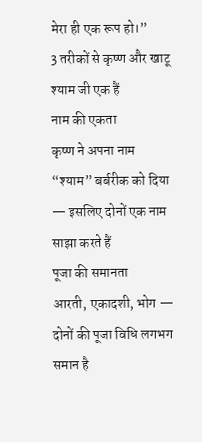मेरा ही एक रूप हो।”
3 तरीकों से कृष्ण और खाटू श्याम जी एक हैं
नाम की एकता
कृष्ण ने अपना नाम “श्याम” बर्बरीक को दिया — इसलिए दोनों एक नाम साझा करते हैं
पूजा की समानता
आरती, एकादशी, भोग — दोनों की पूजा विधि लगभग समान है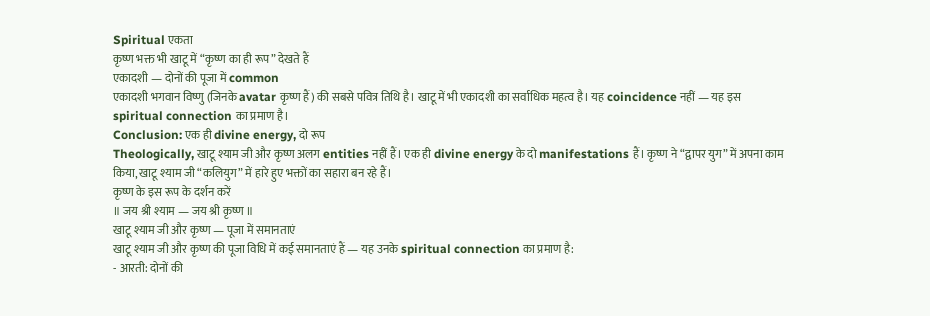Spiritual एकता
कृष्ण भक्त भी खाटू में “कृष्ण का ही रूप” देखते हैं
एकादशी — दोनों की पूजा में common
एकादशी भगवान विष्णु (जिनके avatar कृष्ण हैं) की सबसे पवित्र तिथि है। खाटू में भी एकादशी का सर्वाधिक महत्व है। यह coincidence नहीं — यह इस spiritual connection का प्रमाण है।
Conclusion: एक ही divine energy, दो रूप
Theologically, खाटू श्याम जी और कृष्ण अलग entities नहीं हैं। एक ही divine energy के दो manifestations हैं। कृष्ण ने “द्वापर युग” में अपना काम किया, खाटू श्याम जी “कलियुग” में हारे हुए भक्तों का सहारा बन रहे हैं।
कृष्ण के इस रूप के दर्शन करें
॥ जय श्री श्याम — जय श्री कृष्ण ॥
खाटू श्याम जी और कृष्ण — पूजा में समानताएं
खाटू श्याम जी और कृष्ण की पूजा विधि में कई समानताएं हैं — यह उनके spiritual connection का प्रमाण है:
- आरती: दोनों की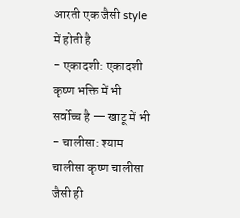आरती एक जैसी style में होती है
- एकादशी: एकादशी कृष्ण भक्ति में भी सर्वोच्च है — खाटू में भी
- चालीसा: श्याम चालीसा कृष्ण चालीसा जैसी ही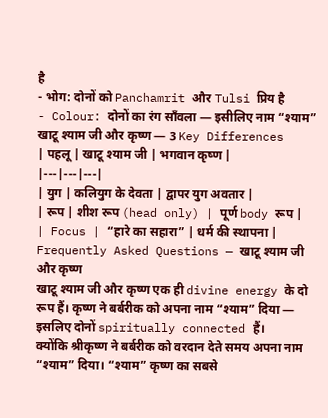है
- भोग: दोनों को Panchamrit और Tulsi प्रिय है
- Colour: दोनों का रंग साँवला — इसीलिए नाम “श्याम”
खाटू श्याम जी और कृष्ण — 3 Key Differences
| पहलू | खाटू श्याम जी | भगवान कृष्ण |
|---|---|---|
| युग | कलियुग के देवता | द्वापर युग अवतार |
| रूप | शीश रूप (head only) | पूर्ण body रूप |
| Focus | “हारे का सहारा” | धर्म की स्थापना |
Frequently Asked Questions — खाटू श्याम जी और कृष्ण
खाटू श्याम जी और कृष्ण एक ही divine energy के दो रूप हैं। कृष्ण ने बर्बरीक को अपना नाम “श्याम” दिया — इसलिए दोनों spiritually connected हैं।
क्योंकि श्रीकृष्ण ने बर्बरीक को वरदान देते समय अपना नाम “श्याम” दिया। “श्याम” कृष्ण का सबसे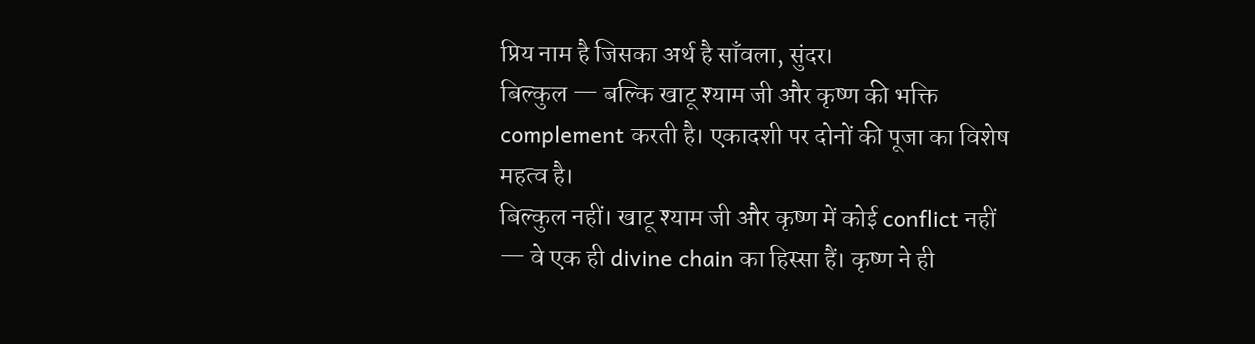प्रिय नाम है जिसका अर्थ है साँवला, सुंदर।
बिल्कुल — बल्कि खाटू श्याम जी और कृष्ण की भक्ति complement करती है। एकादशी पर दोनों की पूजा का विशेष महत्व है।
बिल्कुल नहीं। खाटू श्याम जी और कृष्ण में कोई conflict नहीं — वे एक ही divine chain का हिस्सा हैं। कृष्ण ने ही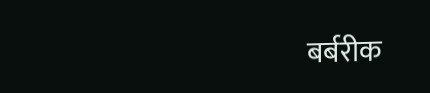बर्बरीक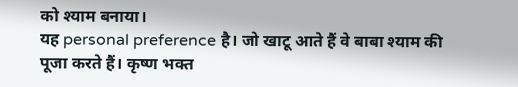को श्याम बनाया।
यह personal preference है। जो खाटू आते हैं वे बाबा श्याम की पूजा करते हैं। कृष्ण भक्त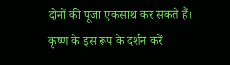दोनों की पूजा एकसाथ कर सकते हैं।
कृष्ण के इस रूप के दर्शन करें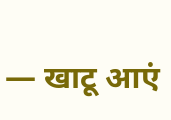— खाटू आएं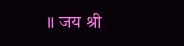॥ जय श्री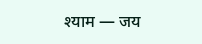श्याम — जय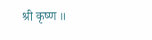श्री कृष्ण ॥